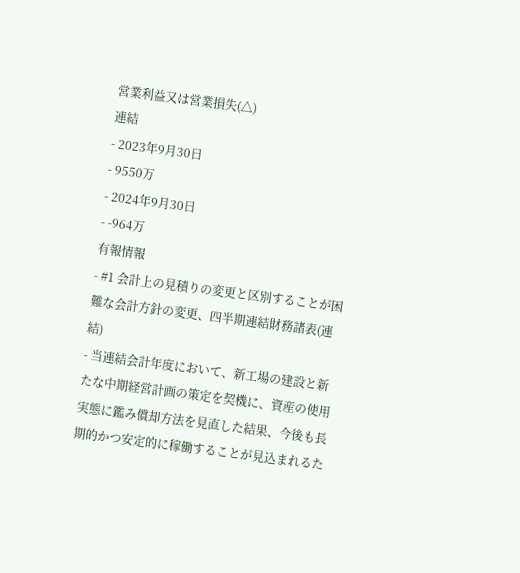営業利益又は営業損失(△)
連結
- 2023年9月30日
- 9550万
- 2024年9月30日
- -964万
有報情報
- #1 会計上の見積りの変更と区別することが困難な会計方針の変更、四半期連結財務諸表(連結)
- 当連結会計年度において、新工場の建設と新たな中期経営計画の策定を契機に、資産の使用実態に鑑み償却方法を見直した結果、今後も長期的かつ安定的に稼働することが見込まれるた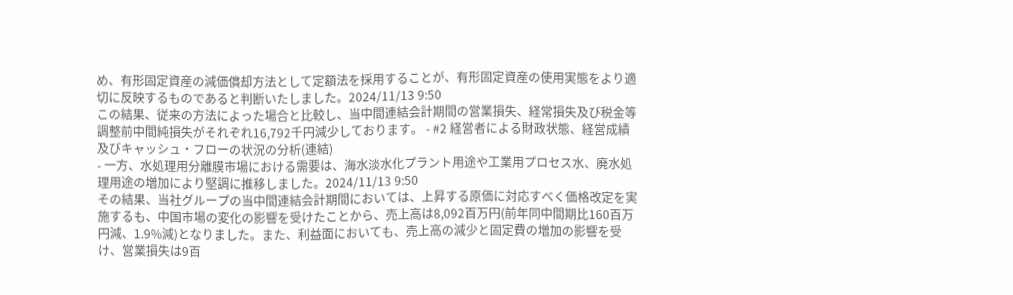め、有形固定資産の減価償却方法として定額法を採用することが、有形固定資産の使用実態をより適切に反映するものであると判断いたしました。2024/11/13 9:50
この結果、従来の方法によった場合と比較し、当中間連結会計期間の営業損失、経常損失及び税金等調整前中間純損失がそれぞれ16,792千円減少しております。 - #2 経営者による財政状態、経営成績及びキャッシュ・フローの状況の分析(連結)
- 一方、水処理用分離膜市場における需要は、海水淡水化プラント用途や工業用プロセス水、廃水処理用途の増加により堅調に推移しました。2024/11/13 9:50
その結果、当社グループの当中間連結会計期間においては、上昇する原価に対応すべく価格改定を実施するも、中国市場の変化の影響を受けたことから、売上高は8,092百万円(前年同中間期比160百万円減、1.9%減)となりました。また、利益面においても、売上高の減少と固定費の増加の影響を受け、営業損失は9百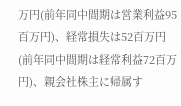万円(前年同中間期は営業利益95百万円)、経常損失は52百万円(前年同中間期は経常利益72百万円)、親会社株主に帰属す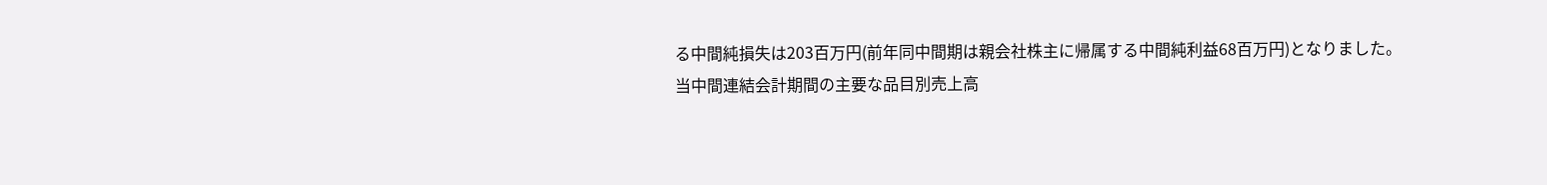る中間純損失は203百万円(前年同中間期は親会社株主に帰属する中間純利益68百万円)となりました。
当中間連結会計期間の主要な品目別売上高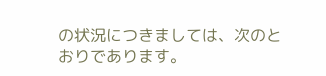の状況につきましては、次のとおりであります。